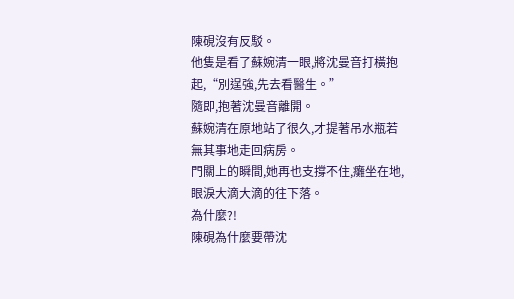陳硯沒有反駁。
他隻是看了蘇婉清一眼,將沈曼音打橫抱起,“別逞強,先去看醫生。”
隨即,抱著沈曼音離開。
蘇婉清在原地站了很久,才提著吊水瓶若無其事地走回病房。
門關上的瞬間,她再也支撐不住,癱坐在地,眼淚大滴大滴的往下落。
為什麼?!
陳硯為什麼要帶沈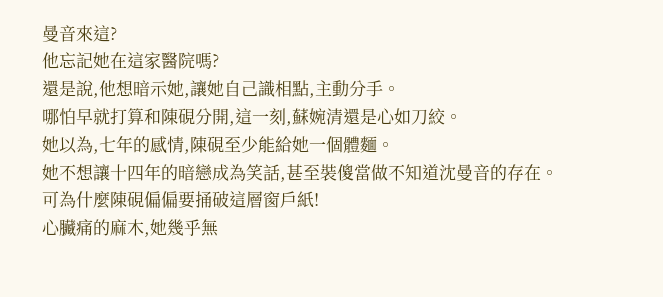曼音來這?
他忘記她在這家醫院嗎?
還是說,他想暗示她,讓她自己識相點,主動分手。
哪怕早就打算和陳硯分開,這一刻,蘇婉清還是心如刀絞。
她以為,七年的感情,陳硯至少能給她一個體麵。
她不想讓十四年的暗戀成為笑話,甚至裝傻當做不知道沈曼音的存在。
可為什麼陳硯偏偏要捅破這層窗戶紙!
心臟痛的麻木,她幾乎無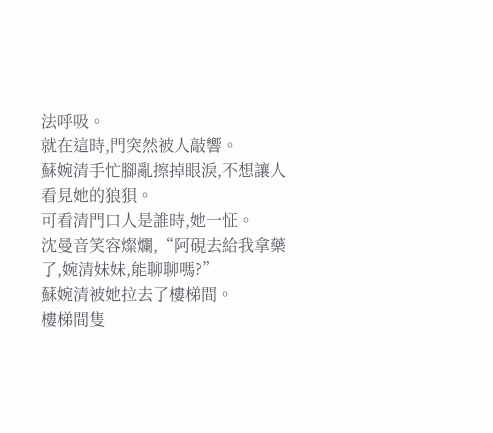法呼吸。
就在這時,門突然被人敲響。
蘇婉清手忙腳亂擦掉眼淚,不想讓人看見她的狼狽。
可看清門口人是誰時,她一怔。
沈曼音笑容燦爛,“阿硯去給我拿藥了,婉清妹妹,能聊聊嗎?”
蘇婉清被她拉去了樓梯間。
樓梯間隻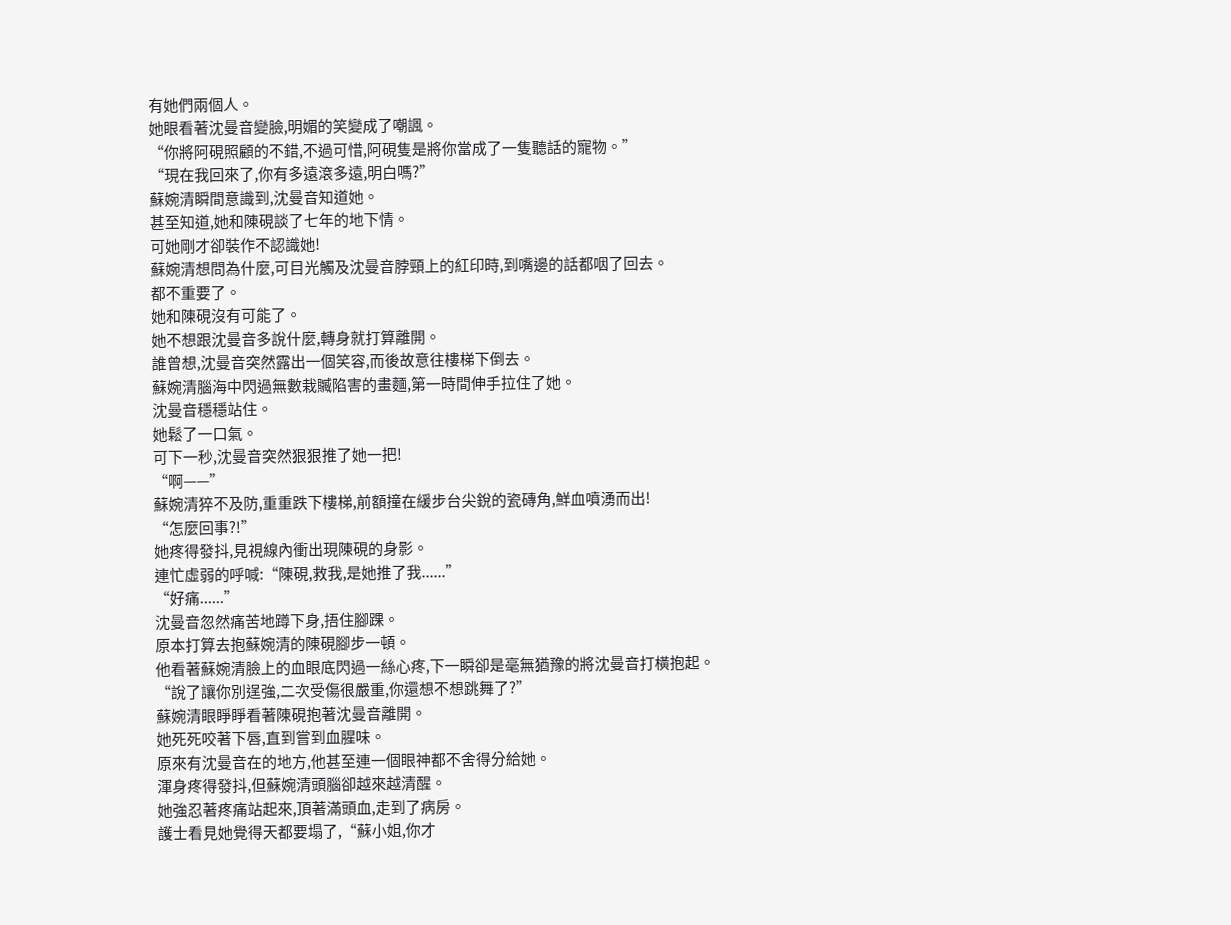有她們兩個人。
她眼看著沈曼音變臉,明媚的笑變成了嘲諷。
“你將阿硯照顧的不錯,不過可惜,阿硯隻是將你當成了一隻聽話的寵物。”
“現在我回來了,你有多遠滾多遠,明白嗎?”
蘇婉清瞬間意識到,沈曼音知道她。
甚至知道,她和陳硯談了七年的地下情。
可她剛才卻裝作不認識她!
蘇婉清想問為什麼,可目光觸及沈曼音脖頸上的紅印時,到嘴邊的話都咽了回去。
都不重要了。
她和陳硯沒有可能了。
她不想跟沈曼音多說什麼,轉身就打算離開。
誰曾想,沈曼音突然露出一個笑容,而後故意往樓梯下倒去。
蘇婉清腦海中閃過無數栽贓陷害的畫麵,第一時間伸手拉住了她。
沈曼音穩穩站住。
她鬆了一口氣。
可下一秒,沈曼音突然狠狠推了她一把!
“啊——”
蘇婉清猝不及防,重重跌下樓梯,前額撞在緩步台尖銳的瓷磚角,鮮血噴湧而出!
“怎麼回事?!”
她疼得發抖,見視線內衝出現陳硯的身影。
連忙虛弱的呼喊:“陳硯,救我,是她推了我......”
“好痛......”
沈曼音忽然痛苦地蹲下身,捂住腳踝。
原本打算去抱蘇婉清的陳硯腳步一頓。
他看著蘇婉清臉上的血眼底閃過一絲心疼,下一瞬卻是毫無猶豫的將沈曼音打橫抱起。
“說了讓你別逞強,二次受傷很嚴重,你還想不想跳舞了?”
蘇婉清眼睜睜看著陳硯抱著沈曼音離開。
她死死咬著下唇,直到嘗到血腥味。
原來有沈曼音在的地方,他甚至連一個眼神都不舍得分給她。
渾身疼得發抖,但蘇婉清頭腦卻越來越清醒。
她強忍著疼痛站起來,頂著滿頭血,走到了病房。
護士看見她覺得天都要塌了,“蘇小姐,你才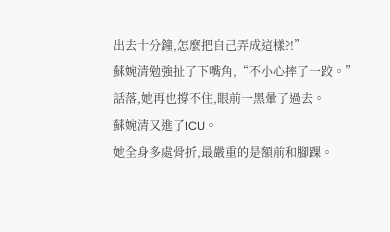出去十分鐘,怎麼把自己弄成這樣?!”
蘇婉清勉強扯了下嘴角,“不小心摔了一跤。”
話落,她再也撐不住,眼前一黑暈了過去。
蘇婉清又進了ICU。
她全身多處骨折,最嚴重的是額前和腳踝。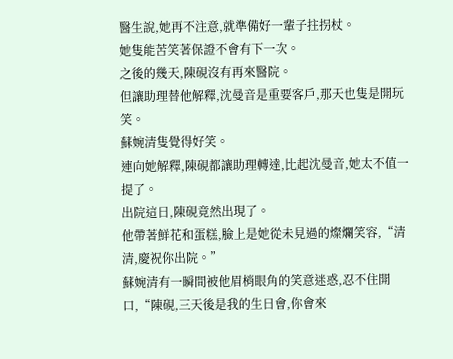醫生說,她再不注意,就準備好一輩子拄拐杖。
她隻能苦笑著保證不會有下一次。
之後的幾天,陳硯沒有再來醫院。
但讓助理替他解釋,沈曼音是重要客戶,那天也隻是開玩笑。
蘇婉清隻覺得好笑。
連向她解釋,陳硯都讓助理轉達,比起沈曼音,她太不值一提了。
出院這日,陳硯竟然出現了。
他帶著鮮花和蛋糕,臉上是她從未見過的燦爛笑容,“清清,慶祝你出院。”
蘇婉清有一瞬間被他眉梢眼角的笑意迷惑,忍不住開口,“陳硯,三天後是我的生日會,你會來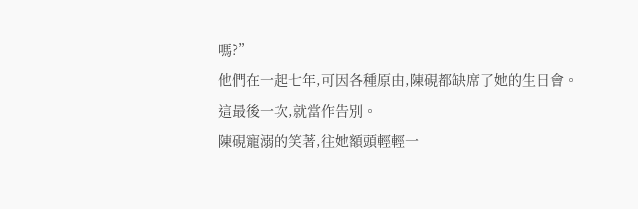嗎?”
他們在一起七年,可因各種原由,陳硯都缺席了她的生日會。
這最後一次,就當作告別。
陳硯寵溺的笑著,往她額頭輕輕一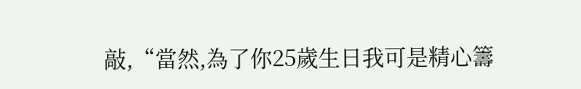敲,“當然,為了你25歲生日我可是精心籌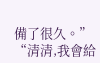備了很久。”
“清清,我會給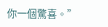你一個驚喜。”